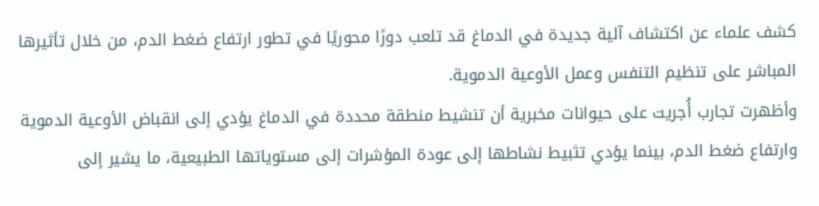كشف علماء عن اكتشاف آلية جديدة في الدماغ قد تلعب دورًا محوريًا في تطور ارتفاع ضغط الدم، من خلال تأثيرها المباشر على تنظيم التنفس وعمل الأوعية الدموية.
وأظهرت تجارب أُجريت على حيوانات مخبرية أن تنشيط منطقة محددة في الدماغ يؤدي إلى انقباض الأوعية الدموية وارتفاع ضغط الدم، بينما يؤدي تثبيط نشاطها إلى عودة المؤشرات إلى مستوياتها الطبيعية، ما يشير إلى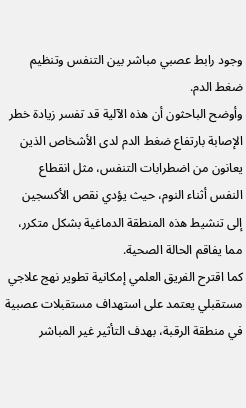وجود رابط عصبي مباشر بين التنفس وتنظيم ضغط الدم.
وأوضح الباحثون أن هذه الآلية قد تفسر زيادة خطر الإصابة بارتفاع ضغط الدم لدى الأشخاص الذين يعانون من اضطرابات التنفس، مثل انقطاع النفس أثناء النوم، حيث يؤدي نقص الأكسجين إلى تنشيط هذه المنطقة الدماغية بشكل متكرر، مما يفاقم الحالة الصحية.
كما اقترح الفريق العلمي إمكانية تطوير نهج علاجي مستقبلي يعتمد على استهداف مستقبلات عصبية في منطقة الرقبة، بهدف التأثير غير المباشر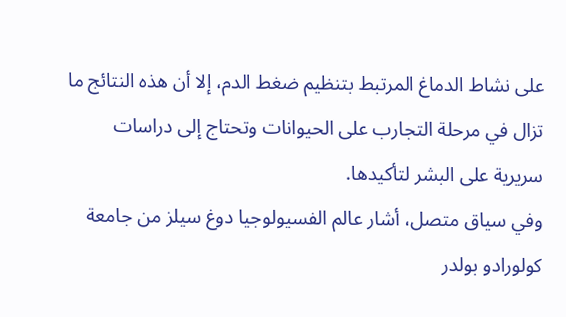على نشاط الدماغ المرتبط بتنظيم ضغط الدم، إلا أن هذه النتائج ما تزال في مرحلة التجارب على الحيوانات وتحتاج إلى دراسات سريرية على البشر لتأكيدها.
وفي سياق متصل، أشار عالم الفسيولوجيا دوغ سيلز من جامعة كولورادو بولدر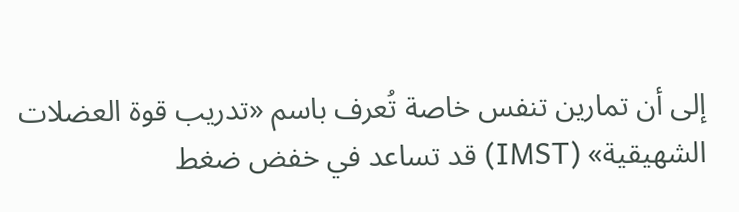إلى أن تمارين تنفس خاصة تُعرف باسم «تدريب قوة العضلات الشهيقية» (IMST) قد تساعد في خفض ضغط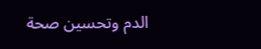الدم وتحسين صحة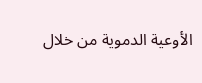الأوعية الدموية من خلال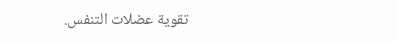تقوية عضلات التنفس.